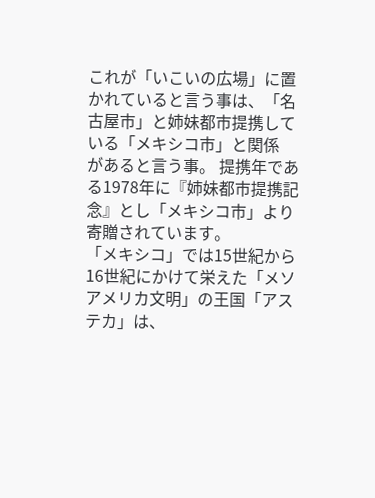これが「いこいの広場」に置かれていると言う事は、「名古屋市」と姉妹都市提携している「メキシコ市」と関係
があると言う事。 提携年である1978年に『姉妹都市提携記念』とし「メキシコ市」より寄贈されています。
「メキシコ」では15世紀から16世紀にかけて栄えた「メソアメリカ文明」の王国「アステカ」は、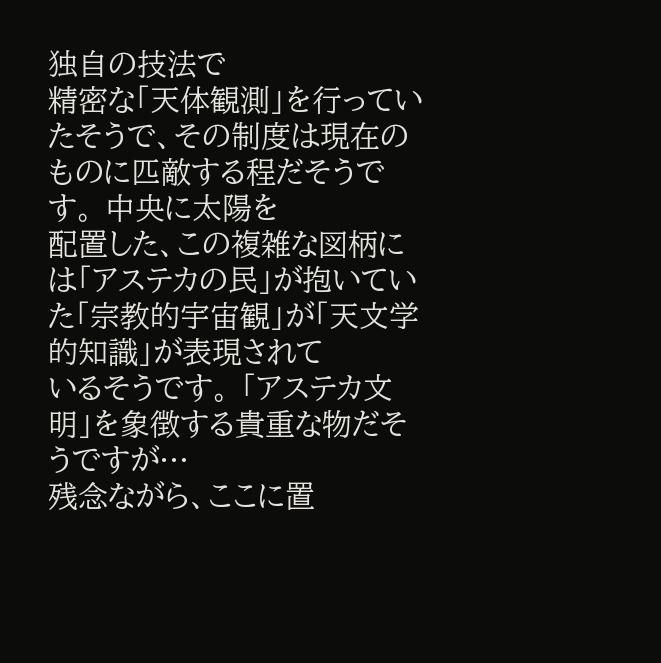独自の技法で
精密な「天体観測」を行っていたそうで、その制度は現在のものに匹敵する程だそうです。 中央に太陽を
配置した、この複雑な図柄には「アステカの民」が抱いていた「宗教的宇宙観」が「天文学的知識」が表現されて
いるそうです。 「アステカ文明」を象徴する貴重な物だそうですが…
残念ながら、ここに置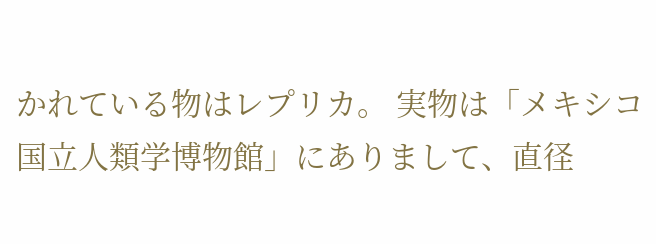かれている物はレプリカ。 実物は「メキシコ国立人類学博物館」にありまして、直径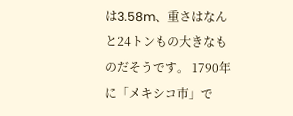は3.58m、重さはなんと24トンもの大きなものだそうです。 1790年に「メキシコ市」で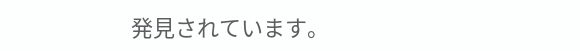発見されています。